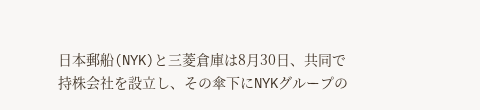日本郵船(NYK)と三菱倉庫は8月30日、共同で持株会社を設立し、その傘下にNYKグループの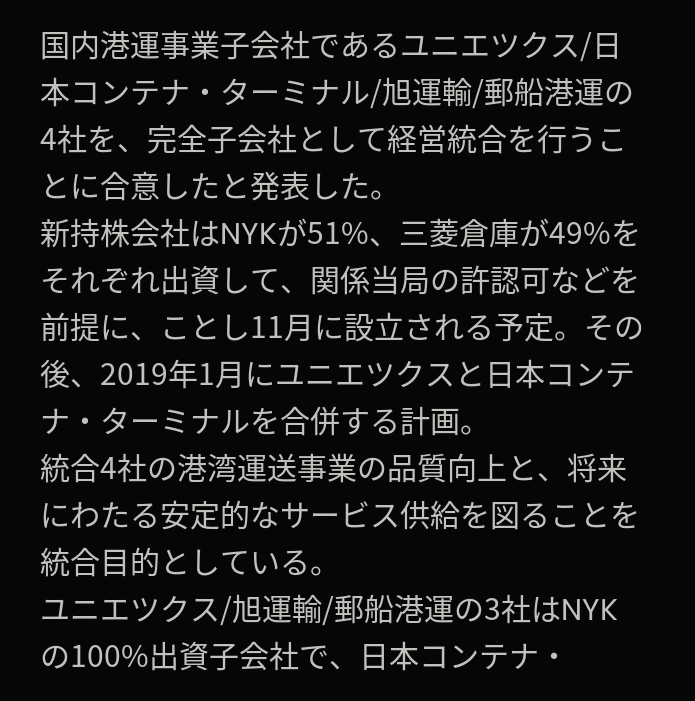国内港運事業子会社であるユニエツクス/日本コンテナ・ターミナル/旭運輸/郵船港運の4社を、完全子会社として経営統合を行うことに合意したと発表した。
新持株会社はNYKが51%、三菱倉庫が49%をそれぞれ出資して、関係当局の許認可などを前提に、ことし11月に設立される予定。その後、2019年1月にユニエツクスと日本コンテナ・ターミナルを合併する計画。
統合4社の港湾運送事業の品質向上と、将来にわたる安定的なサービス供給を図ることを統合目的としている。
ユニエツクス/旭運輸/郵船港運の3社はNYKの100%出資子会社で、日本コンテナ・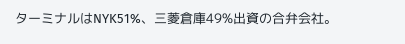ターミナルはNYK51%、三菱倉庫49%出資の合弁会社。